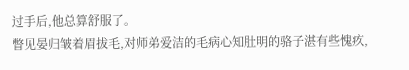过手后,他总算舒服了。
瞥见晏归皱着眉拔毛,对师弟爱洁的毛病心知肚明的骆子湛有些愧疚,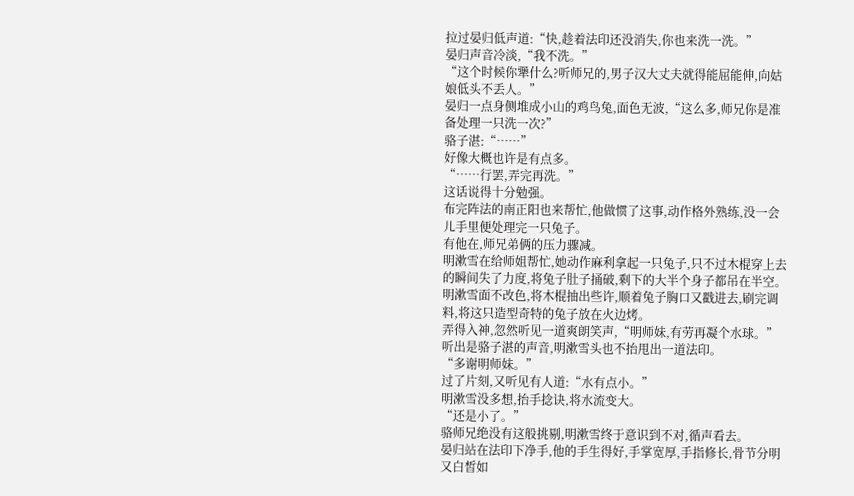拉过晏归低声道:“快,趁着法印还没消失,你也来洗一洗。”
晏归声音冷淡,“我不洗。”
“这个时候你犟什么?听师兄的,男子汉大丈夫就得能屈能伸,向姑娘低头不丢人。”
晏归一点身侧堆成小山的鸡鸟兔,面色无波,“这么多,师兄你是准备处理一只洗一次?”
骆子湛:“……”
好像大概也许是有点多。
“……行罢,弄完再洗。”
这话说得十分勉强。
布完阵法的南正阳也来帮忙,他做惯了这事,动作格外熟练,没一会儿手里便处理完一只兔子。
有他在,师兄弟俩的压力骤减。
明漱雪在给师姐帮忙,她动作麻利拿起一只兔子,只不过木棍穿上去的瞬间失了力度,将兔子肚子捅破,剩下的大半个身子都吊在半空。
明漱雪面不改色,将木棍抽出些许,顺着兔子胸口又戳进去,刷完调料,将这只造型奇特的兔子放在火边烤。
弄得入神,忽然听见一道爽朗笑声,“明师妹,有劳再凝个水球。”
听出是骆子湛的声音,明漱雪头也不抬甩出一道法印。
“多谢明师妹。”
过了片刻,又听见有人道:“水有点小。”
明漱雪没多想,抬手捻诀,将水流变大。
“还是小了。”
骆师兄绝没有这般挑剔,明漱雪终于意识到不对,循声看去。
晏归站在法印下净手,他的手生得好,手掌宽厚,手指修长,骨节分明又白皙如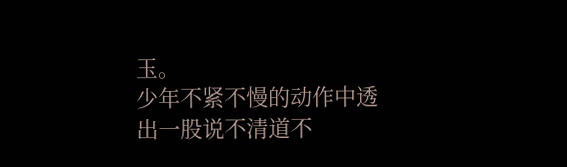玉。
少年不紧不慢的动作中透出一股说不清道不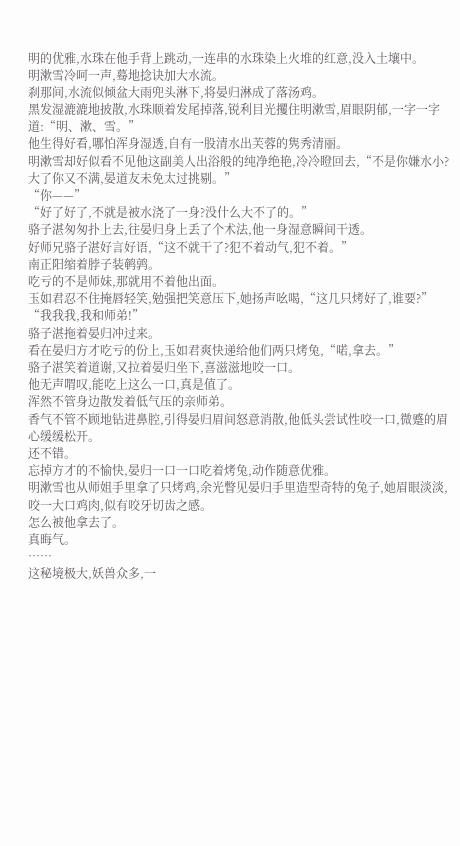明的优雅,水珠在他手背上跳动,一连串的水珠染上火堆的红意,没入土壤中。
明漱雪冷呵一声,蓦地捻诀加大水流。
刹那间,水流似倾盆大雨兜头淋下,将晏归淋成了落汤鸡。
黑发湿漉漉地披散,水珠顺着发尾掉落,锐利目光攫住明漱雪,眉眼阴郁,一字一字道:“明、漱、雪。”
他生得好看,哪怕浑身湿透,自有一股清水出芙蓉的隽秀清丽。
明漱雪却好似看不见他这副美人出浴般的纯净绝艳,冷冷瞪回去,“不是你嫌水小?大了你又不满,晏道友未免太过挑剔。”
“你——”
“好了好了,不就是被水浇了一身?没什么大不了的。”
骆子湛匆匆扑上去,往晏归身上丢了个术法,他一身湿意瞬间干透。
好师兄骆子湛好言好语,“这不就干了?犯不着动气,犯不着。”
南正阳缩着脖子装鹌鹑。
吃亏的不是师妹,那就用不着他出面。
玉如君忍不住掩唇轻笑,勉强把笑意压下,她扬声吆喝,“这几只烤好了,谁要?”
“我我我,我和师弟!”
骆子湛拖着晏归冲过来。
看在晏归方才吃亏的份上,玉如君爽快递给他们两只烤兔,“喏,拿去。”
骆子湛笑着道谢,又拉着晏归坐下,喜滋滋地咬一口。
他无声喟叹,能吃上这么一口,真是值了。
浑然不管身边散发着低气压的亲师弟。
香气不管不顾地钻进鼻腔,引得晏归眉间怒意消散,他低头尝试性咬一口,微蹙的眉心缓缓松开。
还不错。
忘掉方才的不愉快,晏归一口一口吃着烤兔,动作随意优雅。
明漱雪也从师姐手里拿了只烤鸡,余光瞥见晏归手里造型奇特的兔子,她眉眼淡淡,咬一大口鸡肉,似有咬牙切齿之感。
怎么被他拿去了。
真晦气。
……
这秘境极大,妖兽众多,一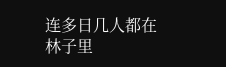连多日几人都在林子里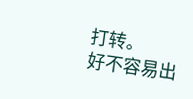打转。
好不容易出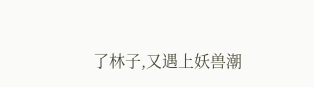了林子,又遇上妖兽潮